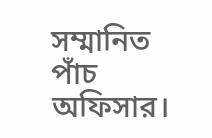সম্মানিত পাঁচ অফিসার।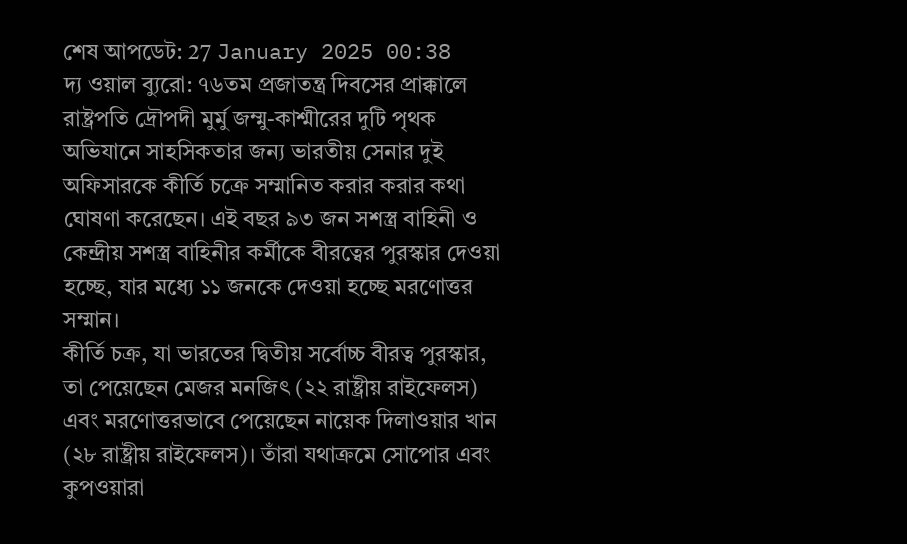শেষ আপডেট: 27 January 2025 00:38
দ্য ওয়াল ব্যুরো: ৭৬তম প্রজাতন্ত্র দিবসের প্রাক্কালে রাষ্ট্রপতি দ্রৌপদী মুর্মু জম্মু-কাশ্মীরের দুটি পৃথক অভিযানে সাহসিকতার জন্য ভারতীয় সেনার দুই অফিসারকে কীর্তি চক্রে সম্মানিত করার করার কথা ঘোষণা করেছেন। এই বছর ৯৩ জন সশস্ত্র বাহিনী ও কেন্দ্রীয় সশস্ত্র বাহিনীর কর্মীকে বীরত্বের পুরস্কার দেওয়া হচ্ছে, যার মধ্যে ১১ জনকে দেওয়া হচ্ছে মরণোত্তর সম্মান।
কীর্তি চক্র, যা ভারতের দ্বিতীয় সর্বোচ্চ বীরত্ব পুরস্কার, তা পেয়েছেন মেজর মনজিৎ (২২ রাষ্ট্রীয় রাইফেলস) এবং মরণোত্তরভাবে পেয়েছেন নায়েক দিলাওয়ার খান (২৮ রাষ্ট্রীয় রাইফেলস)। তাঁরা যথাক্রমে সোপোর এবং কুপওয়ারা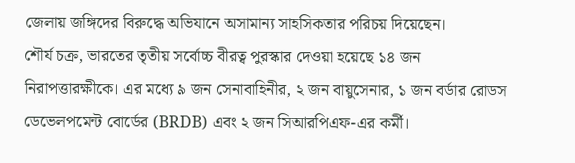জেলায় জঙ্গিদের বিরুদ্ধে অভিযানে অসামান্য সাহসিকতার পরিচয় দিয়েছেন।
শৌর্য চক্র, ভারতের তৃতীয় সর্বোচ্চ বীরত্ব পুরস্কার দেওয়া হয়েছে ১৪ জন নিরাপত্তারক্ষীকে। এর মধ্যে ৯ জন সেনাবাহিনীর, ২ জন বায়ুসেনার, ১ জন বর্ডার রোডস ডেভেলপমেন্ট বোর্ডের (BRDB) এবং ২ জন সিআরপিএফ-এর কর্মী।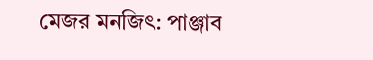মেজর মনজিৎ: পাঞ্জাব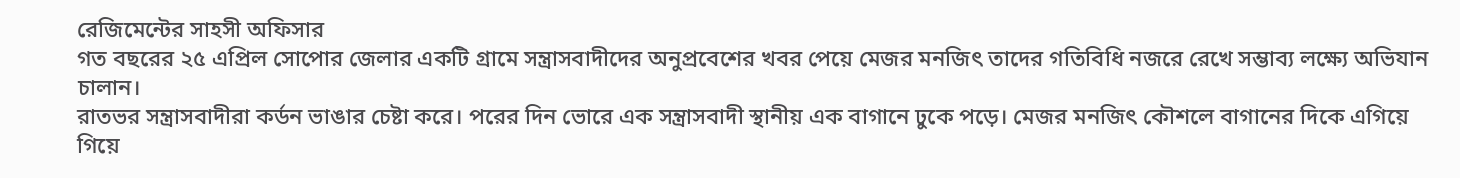রেজিমেন্টের সাহসী অফিসার
গত বছরের ২৫ এপ্রিল সোপোর জেলার একটি গ্রামে সন্ত্রাসবাদীদের অনুপ্রবেশের খবর পেয়ে মেজর মনজিৎ তাদের গতিবিধি নজরে রেখে সম্ভাব্য লক্ষ্যে অভিযান চালান।
রাতভর সন্ত্রাসবাদীরা কর্ডন ভাঙার চেষ্টা করে। পরের দিন ভোরে এক সন্ত্রাসবাদী স্থানীয় এক বাগানে ঢুকে পড়ে। মেজর মনজিৎ কৌশলে বাগানের দিকে এগিয়ে গিয়ে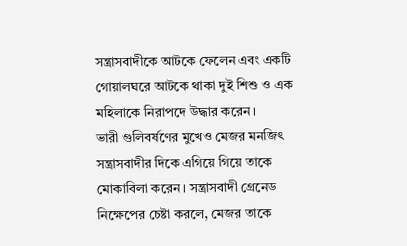সন্ত্রাসবাদীকে আটকে ফেলেন এবং একটি গোয়ালঘরে আটকে থাকা দুই শিশু ও এক মহিলাকে নিরাপদে উদ্ধার করেন।
ভারী গুলিবর্ষণের মুখেও মেজর মনজিৎ সন্ত্রাসবাদীর দিকে এগিয়ে গিয়ে তাকে মোকাবিলা করেন। সন্ত্রাসবাদী গ্রেনেড নিক্ষেপের চেষ্টা করলে, মেজর তাকে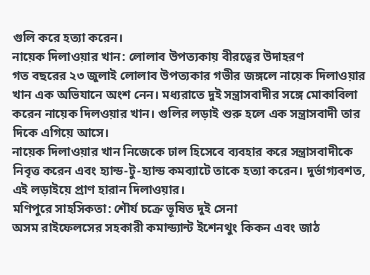গুলি করে হত্যা করেন।
নায়েক দিলাওয়ার খান: লোলাব উপত্যকায় বীরত্বের উদাহরণ
গত বছরের ২৩ জুলাই লোলাব উপত্যকার গভীর জঙ্গলে নায়েক দিলাওয়ার খান এক অভিযানে অংশ নেন। মধ্যরাতে দুই সন্ত্রাসবাদীর সঙ্গে মোকাবিলা করেন নায়েক দিলওয়ার খান। গুলির লড়াই শুরু হলে এক সন্ত্রাসবাদী তার দিকে এগিয়ে আসে।
নায়েক দিলাওয়ার খান নিজেকে ঢাল হিসেবে ব্যবহার করে সন্ত্রাসবাদীকে নিবৃত্ত করেন এবং হ্যান্ড-টু-হ্যান্ড কমব্যাটে তাকে হত্যা করেন। দুর্ভাগ্যবশত, এই লড়াইয়ে প্রাণ হারান দিলাওয়ার।
মণিপুরে সাহসিকতা: শৌর্য চক্রে ভূষিত দুই সেনা
অসম রাইফেলসের সহকারী কমান্ড্যান্ট ইশেনথুং কিকন এবং জাঠ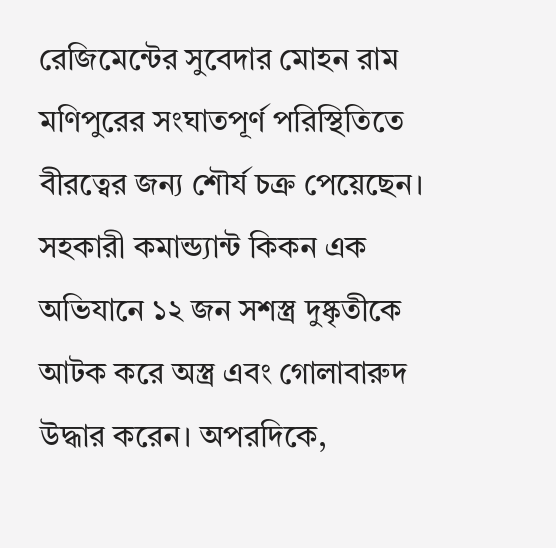রেজিমেন্টের সুবেদার মোহন রাম মণিপুরের সংঘাতপূর্ণ পরিস্থিতিতে বীরত্বের জন্য শৌর্য চক্র পেয়েছেন।
সহকারী কমান্ড্যান্ট কিকন এক অভিযানে ১২ জন সশস্ত্র দুষ্কৃতীকে আটক করে অস্ত্র এবং গোলাবারুদ উদ্ধার করেন। অপরদিকে,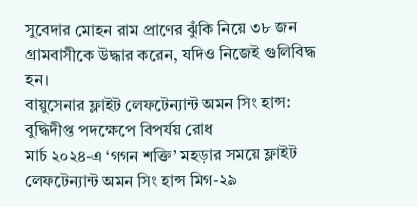সুবেদার মোহন রাম প্রাণের ঝুঁকি নিয়ে ৩৮ জন গ্রামবাসীকে উদ্ধার করেন, যদিও নিজেই গুলিবিদ্ধ হন।
বায়ুসেনার ফ্লাইট লেফটেন্যান্ট অমন সিং হান্স: বুদ্ধিদীপ্ত পদক্ষেপে বিপর্যয় রোধ
মার্চ ২০২৪-এ ‘গগন শক্তি’ মহড়ার সময়ে ফ্লাইট লেফটেন্যান্ট অমন সিং হান্স মিগ-২৯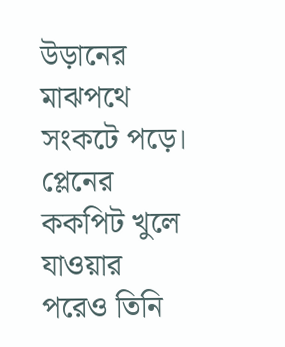উড়ানের মাঝপথে সংকটে পড়ে। প্লেনের ককপিট খুলে যাওয়ার পরেও তিনি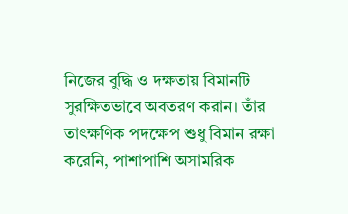নিজের বুদ্ধি ও দক্ষতায় বিমানটি সুরক্ষিতভাবে অবতরণ করান। তাঁর তাৎক্ষণিক পদক্ষেপ শুধু বিমান রক্ষা করেনি, পাশাপাশি অসামরিক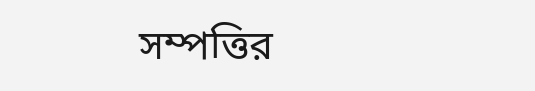সম্পত্তির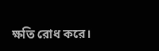ক্ষতি রোধ করে।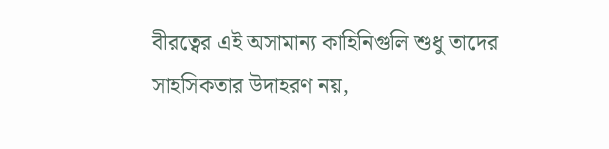বীরত্বের এই অসামান্য কাহিনিগুলি শুধু তাদের সাহসিকতার উদাহরণ নয়,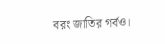বরং জাতির গর্বও।